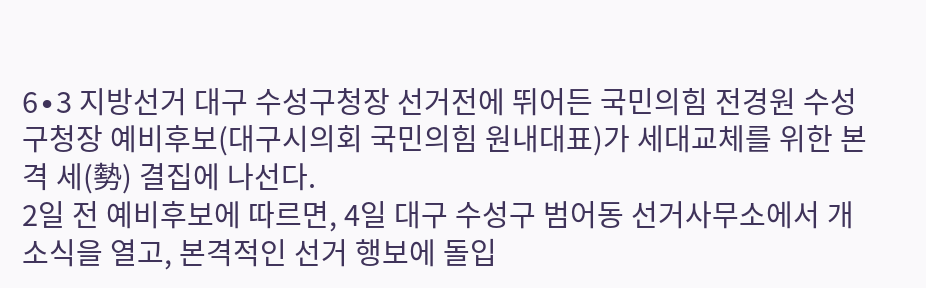6∙3 지방선거 대구 수성구청장 선거전에 뛰어든 국민의힘 전경원 수성구청장 예비후보(대구시의회 국민의힘 원내대표)가 세대교체를 위한 본격 세(勢) 결집에 나선다.
2일 전 예비후보에 따르면, 4일 대구 수성구 범어동 선거사무소에서 개소식을 열고, 본격적인 선거 행보에 돌입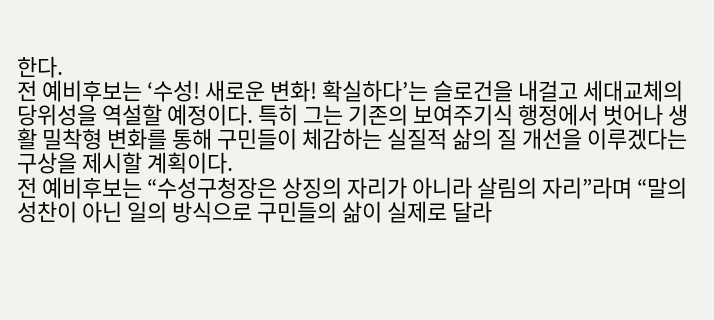한다.
전 예비후보는 ‘수성! 새로운 변화! 확실하다’는 슬로건을 내걸고 세대교체의 당위성을 역설할 예정이다. 특히 그는 기존의 보여주기식 행정에서 벗어나 생활 밀착형 변화를 통해 구민들이 체감하는 실질적 삶의 질 개선을 이루겠다는 구상을 제시할 계획이다.
전 예비후보는 “수성구청장은 상징의 자리가 아니라 살림의 자리”라며 “말의 성찬이 아닌 일의 방식으로 구민들의 삶이 실제로 달라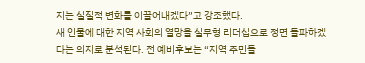지는 실질적 변화를 이끌어내겠다”고 강조했다.
새 인물에 대한 지역 사회의 열망을 실무형 리더십으로 정면 돌파하겠다는 의지로 분석된다. 전 예비후보는 “지역 주민들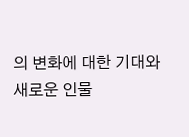의 변화에 대한 기대와 새로운 인물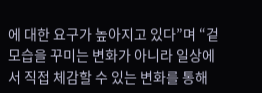에 대한 요구가 높아지고 있다”며 “겉모습을 꾸미는 변화가 아니라 일상에서 직접 체감할 수 있는 변화를 통해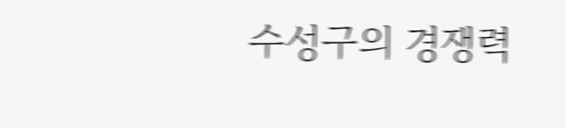수성구의 경쟁력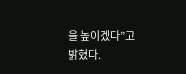을 높이겠다”고 밝혔다.